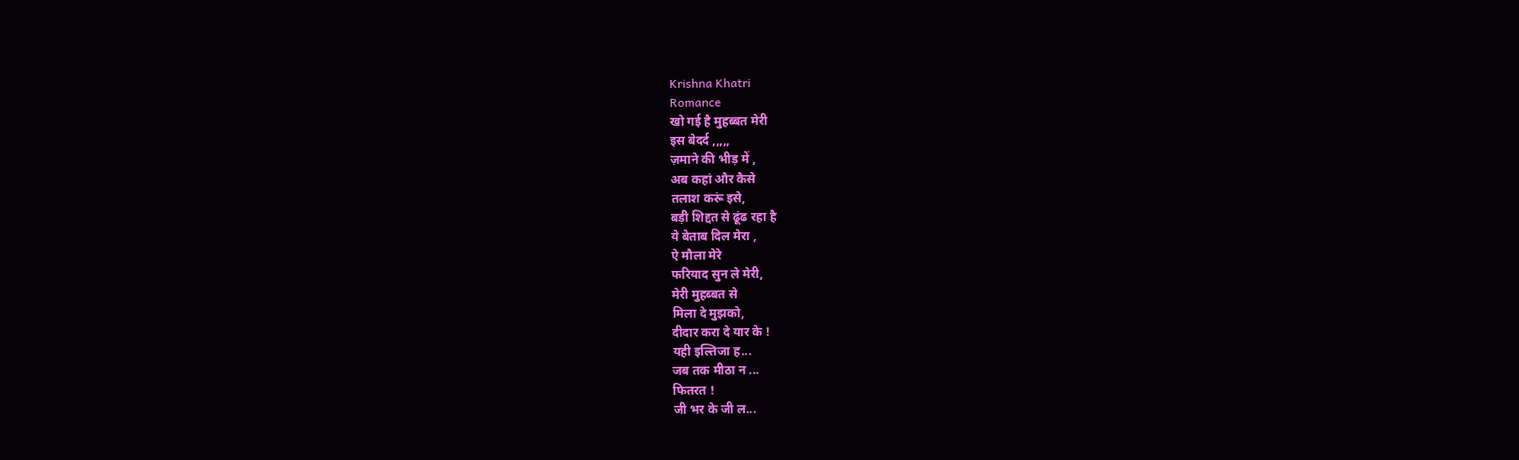Krishna Khatri
Romance
खो गई है मुहब्बत मेरी
इस बेदर्द ,,,,,
ज़माने की भीड़ में ,
अब कहां और कैसे
तलाश करूं इसे,
बड़ी शिद्दत से ढूंढ रहा है
ये बेताब दिल मेरा ,
ऐ मौला मेरे
फरियाद सुन ले मेरी,
मेरी मुहब्बत से
मिला दे मुझको,
दीदार करा दे यार के !
यही इल्तिजा ह...
जब तक मीठा न ...
फितरत !
जी भर के जी ल...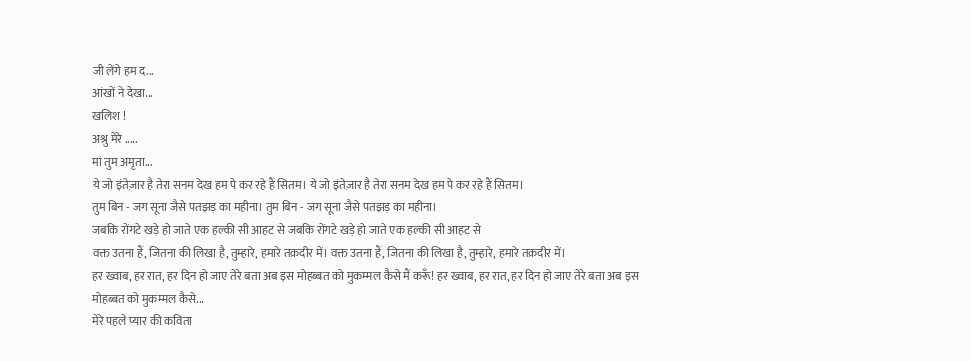जी लेंगे हम द...
आंखों ने देखा...
खलिश !
अश्रु मेरे .....
मां तुम अमृता...
ये जो इंतेज़ार है तेरा सनम देख हम पे कर रहे हैं सितम। ये जो इंतेज़ार है तेरा सनम देख हम पे कर रहे हैं सितम।
तुम बिन - जग सूना जैसे पतझड़ का महीना। तुम बिन - जग सूना जैसे पतझड़ का महीना।
जबकि रोंगटे खड़े हो जाते एक हल्की सी आहट से जबकि रोंगटे खड़े हो जाते एक हल्की सी आहट से
वक्त उतना हैं, जितना की लिखा है, तुम्हारे, हमारे तक़दीर में। वक्त उतना हैं, जितना की लिखा है, तुम्हारे, हमारे तक़दीर में।
हर ख्वाब, हर रात, हर दिन हो जाए तेरे बता अब इस मोहब्बत को मुकम्मल कैसे मैं करूँ! हर ख्वाब, हर रात, हर दिन हो जाए तेरे बता अब इस मोहब्बत को मुकम्मल कैसे...
मेरे पहले प्यार की कविता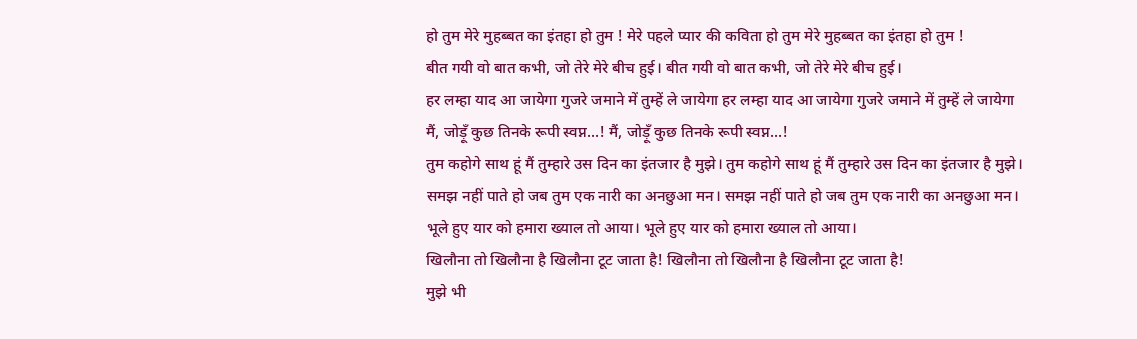हो तुम मेरे मुहब्बत का इंतहा हो तुम ! मेरे पहले प्यार की कविता हो तुम मेरे मुहब्बत का इंतहा हो तुम !
बीत गयी वो बात कभी, जो तेरे मेरे बीच हुई। बीत गयी वो बात कभी, जो तेरे मेरे बीच हुई।
हर लम्हा याद आ जायेगा गुजरे जमाने में तुम्हें ले जायेगा हर लम्हा याद आ जायेगा गुजरे जमाने में तुम्हें ले जायेगा
मैं, जोड़ूँ कुछ तिनके रूपी स्वप्न...! मैं, जोड़ूँ कुछ तिनके रूपी स्वप्न...!
तुम कहोगे साथ हूं मैं तुम्हारे उस दिन का इंतजार है मुझे। तुम कहोगे साथ हूं मैं तुम्हारे उस दिन का इंतजार है मुझे।
समझ नहीं पाते हो जब तुम एक नारी का अनछुआ मन। समझ नहीं पाते हो जब तुम एक नारी का अनछुआ मन।
भूले हुए यार को हमारा ख्याल तो आया। भूले हुए यार को हमारा ख्याल तो आया।
खिलौना तो खिलौना है खिलौना टूट जाता है! खिलौना तो खिलौना है खिलौना टूट जाता है!
मुझे भी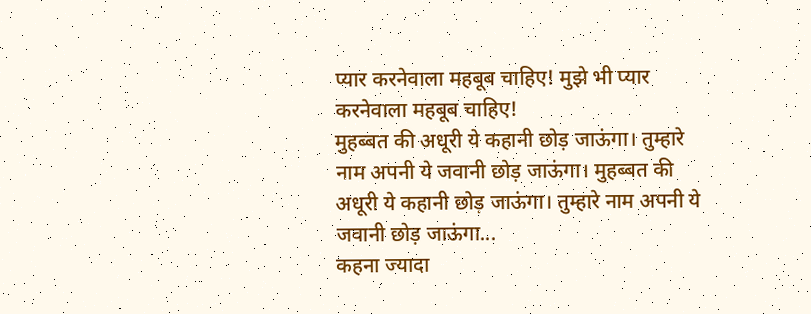प्यार करनेवाला महबूब चाहिए! मुझे भी प्यार करनेवाला महबूब चाहिए!
मुहब्बत की अधूरी ये कहानी छोड़ जाऊंगा। तुम्हारे नाम अपनी ये जवानी छोड़ जाऊंगा। मुहब्बत की अधूरी ये कहानी छोड़ जाऊंगा। तुम्हारे नाम अपनी ये जवानी छोड़ जाऊंगा...
कहना ज्यादा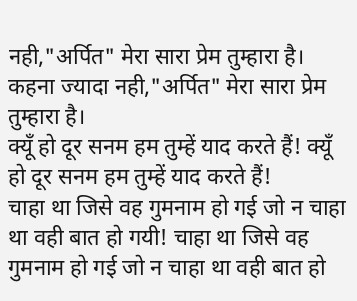नही,"अर्पित" मेरा सारा प्रेम तुम्हारा है। कहना ज्यादा नही,"अर्पित" मेरा सारा प्रेम तुम्हारा है।
क्यूँ हो दूर सनम हम तुम्हें याद करते हैं! क्यूँ हो दूर सनम हम तुम्हें याद करते हैं!
चाहा था जिसे वह गुमनाम हो गई जो न चाहा था वही बात हो गयी! चाहा था जिसे वह गुमनाम हो गई जो न चाहा था वही बात हो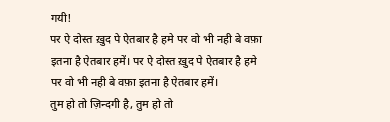गयी!
पर ऐ दोस्त ख़ुद पे ऐतबार है हमे पर वो भी नही बे वफ़ा इतना है ऐतबार हमें। पर ऐ दोस्त ख़ुद पे ऐतबार है हमे पर वो भी नही बे वफ़ा इतना है ऐतबार हमें।
तुम हो तो ज़िन्दगी है, तुम हो तो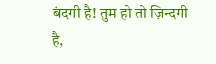बंदगी है! तुम हो तो ज़िन्दगी है,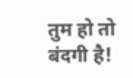तुम हो तो बंदगी है!